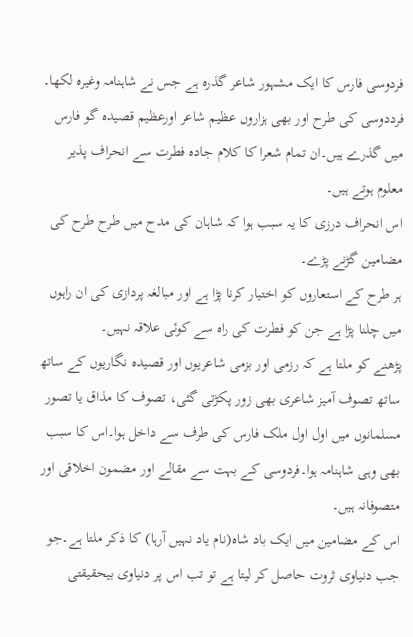فردوسی فارس کا ایک مشہور شاعر گذرہ ہے جس نے شاہنامہ وغیرہ لکھا۔ فرددوسی کی طرح اور بھی ہزاروں عظیم شاعر اورعظیم قصیدہ گو فارس میں گذرے ہیں۔ان تمام شعرا کا کلام جادہ فطرت سے انحراف پذیر معلوم ہوتے ہیں۔
اس انحراف درزی کا یہ سبب ہوا کہ شاہان کی مدح میں طرح طرح کی مضامین گڑنے پڑے۔
ہر طرح کے استعاروں کو اختیار کرنا پڑا ہے اور مبالغہ پردازی کی ان راہوں میں چلنا پڑا ہے جن کو فطرت کی راہ سے کوئی علاقہ نہیں۔
پڑھنے کو ملتا ہے کہ رزمی اور بزمی شاعریوں اور قصیدہ نگاریوں کے ساتھ ساتھ تصوف آمیز شاعری بھی زور پکڑتی گئی، تصوف کا مذاق یا تصور مسلمانوں میں اول اول ملک فارس کی طرف سے داخل ہوا۔اس کا سبب بھی وہی شاہنامہ ہوا۔فردوسی کے بہت سے مقالے اور مضمون اخلاقی اور متصوفانہ ہیں۔
اس کے مضامین میں ایک باد شاہ(نام یاد نہیں آرہا) کا ذکر ملتا ہے۔جو جب دنیاوی ثروت حاصل کر لیتا ہے تو تب اس پر دنیاوی بیحقیقتی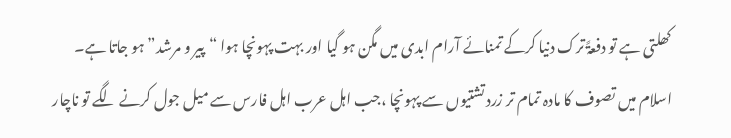کھلتی ہے تو دفعۃً ترک دنیا کرکے تمنائے آرام ابدی میں مگن ہو گیا اور بہت پہونچا ہوا “پیر و مرشد” ہو جاتا ہے۔
اسلام میں تصوف کا مادہ تمام تر زرد تشتیوں سے پہونچا ،جب اہل عرب اہل فارس سے میل جول کرنے لگے تو ناچار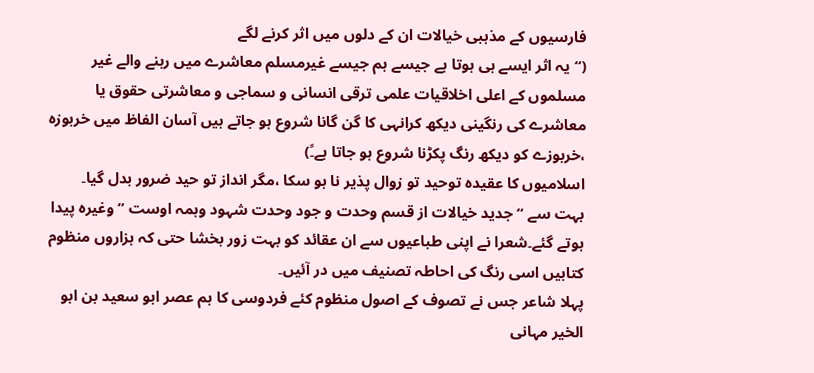فارسیوں کے مذہبی خیالات ان کے دلوں میں اثر کرنے لگے
(“یہ اثر ایسے ہی ہوتا ہے جیسے ہم جیسے غیرمسلم معاشرے میں رہنے والے غیر مسلموں کے اعلی اخلاقیات علمی ترقی انسانی و سماجی و معاشرتی حقوق یا معاشرے کی رنگینی دیکھ کرانہی کا گن گانا شروع ہو جاتے ہیں آسان الفاظ میں خربوزہ ،خربوزے کو دیکھ رنگ پکڑنا شروع ہو جاتا ہے۔ً)
اسلامیوں کا عقیدہ توحید تو زوال پذیر نا ہو سکا ،مگر انداز تو حید ضرور بدل گیا۔
بہت سے “جدید خیالات از قسم وحدت و جود وحدت شہود وہمہ اوست ” وغیرہ پیدا ہوتے گئے۔شعرا نے اپنی طباعیوں سے ان عقائد کو بہت زور بخشا حتی کہ ہزاروں منظوم کتابیں اسی رنگ کی احاطہ تصنیف میں در آئیں۔
پہلا شاعر جس نے تصوف کے اصول منظوم کئے فردوسی کا ہم عصر ابو سعید بن ابو الخیر مہانی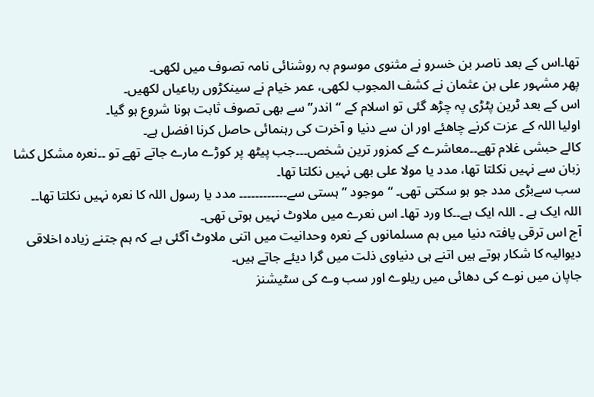تھا۔اس کے بعد ناصر بن خسرو نے مثنوی موسوم بہ روشنائی نامہ تصوف میں لکھی۔
پھر مشہور علی بن عثمان نے کشف المجوب لکھی، عمر خیام نے سینکڑوں رباعیاں لکھیں۔
اس کے بعد ٹرین پٹڑی پہ چڑھ گئی تو اسلام کے “اندر” سے بھی تصوف ثابت ہونا شروع ہو گیا۔
اولیا اللہ کے عزت کرنے چاھئے اور ان سے دنیا و آخرت کی رہنمائی حاصل کرنا افضل ہے۔
کالے حبشی غلام تھے۔۔معاشرے کے کمزور ترین شخص۔۔۔جب پیٹھ پر کوڑے مارے جاتے تھے تو ۔۔نعرہ مشکل کشا زبان سے نہیں نکلتا تھا، مدد یا مولا علی بھی نہیں نکلتا تھا۔
سب سےبڑی مدد جو ہو سکتی تھی۔ “موجود ” ہستی سے۔۔۔۔۔۔۔۔۔۔۔۔ مدد یا رسول اللہ کا نعرہ نہیں نکلتا تھا۔۔
اللہ ایک ہے ۔ اللہ ایک ہے۔۔کا ورد تھا۔ اس نعرے میں ملاوٹ نہیں ہوتی تھی۔
آج اس ترقی یافتہ دنیا میں ہم مسلمانوں کے نعرہ وحدانیت میں اتنی ملاوٹ آگئی ہے کہ ہم جتنے زیادہ اخلاقی دیوالیہ کا شکار ہوتے ہیں اتنے ہی دنیاوی ذلت میں گرا دیئے جاتے ہیں۔
جاپان میں نوے کی دھائی میں ریلوے اور سب وے کی سٹیشنز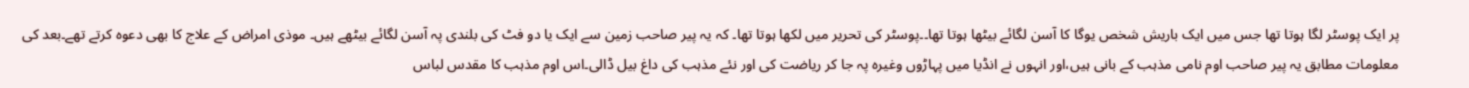پر ایک پوسٹر لگا ہوتا تھا جس میں ایک باریش شخص یوگا کا آسن لگائے بیٹھا ہوتا تھا۔۔پوسٹر کی تحریر میں لکھا ہوتا تھا۔ کہ یہ پیر صاحب زمین سے ایک یا دو فٹ کی بلندی پہ آسن لگائے بیٹھے ہیں۔ موذی امراض کے علاج کا بھی دعوہ کرتے تھے۔بعد کی معلومات مطابق یہ پیر صاحب اوم نامی مذہب کے بانی ہیں،اور انہوں نے انڈیا میں پہاڑوں وغیرہ پہ جا کر ریاضت کی اور نئے مذہب کی داغ بیل ڈالی۔اس اوم مذہب کا مقدس لباس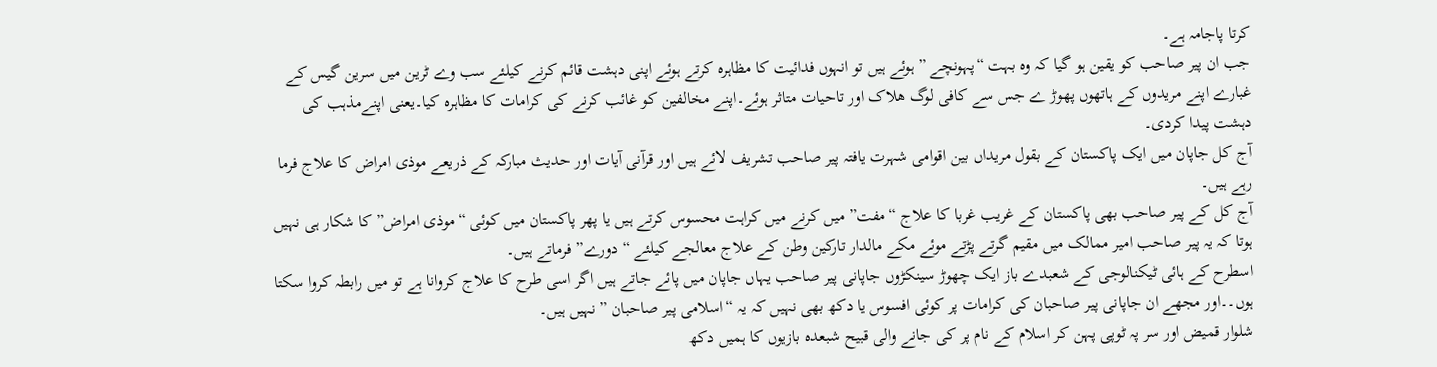کرتا پاجامہ ہے۔
جب ان پیر صاحب کو یقین ہو گیا کہ وہ بہت “پہونچے ” ہوئے ہیں تو انہوں فدائیت کا مظاہرہ کرتے ہوئے اپنی دہشت قائم کرنے کیلئے سب وے ٹرین میں سرین گیس کے غبارے اپنے مریدوں کے ہاتھوں پھوڑ ے جس سے کافی لوگ ھلاک اور تاحیات متاثر ہوئے۔اپنے مخالفین کو غائب کرنے کی کرامات کا مظاہرہ کیا۔یعنی اپنےمذہب کی دہشت پیدا کردی۔
آج کل جاپان میں ایک پاکستان کے بقول مریداں بین اقوامی شہرت یافتہ پیر صاحب تشریف لائے ہیں اور قرآنی آیات اور حدیث مبارکہ کے ذریعے موذی امراض کا علاج فرما رہے ہیں۔
آج کل کے پیر صاحب بھی پاکستان کے غریب غربا کا علاج “مفت” میں کرنے میں کراہت محسوس کرتے ہیں یا پھر پاکستان میں کوئی “موذی امراض” کا شکار ہی نہیں ہوتا کہ یہ پیر صاحب امیر ممالک میں مقیم گرتے پڑتے موئے مکے مالدار تارکین وطن کے علاج معالجے کیلئے “دورے” فرماتے ہیں۔
اسطرح کے ہائی ٹیکنالوجی کے شعبدے باز ایک چھوڑ سینکڑوں جاپانی پیر صاحب یہاں جاپان میں پائے جاتے ہیں اگر اسی طرح کا علاج کروانا ہے تو میں رابطہ کروا سکتا ہوں۔۔اور مجھے ان جاپانی پیر صاحبان کی کرامات پر کوئی افسوس یا دکھ بھی نہیں کہ یہ “اسلامی پیر صاحبان ” نہیں ہیں۔
شلوار قمیض اور سر پہ ٹوپی پہن کر اسلام کے نام پر کی جانے والی قبیح شبعدہ بازیوں کا ہمیں دکھ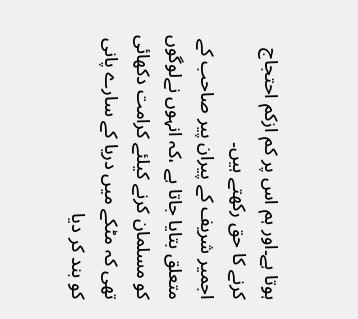ہوتا ہے۔اور ہم اس پر کم ازکم احتجاج کرنے کا حق رکھتے ہیں۔
اجمیر شریف کے پیران پیر صاحب کے متعلق بتایا جاتا ہے ،کہ انہوں نےلوگوں کو مسلمان کرنے کیلئے کرامت دکھائی تھی کہ مٹکے میں دریا کے سارے پانی کو بند کر دیا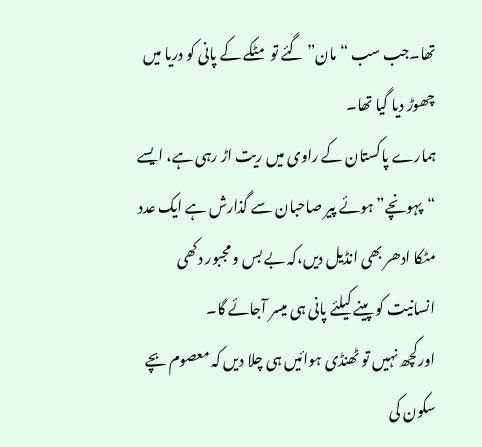تھا۔جب سب “مان” گئے تو مٹکے کے پانی کو دریا میں چھوڑ دیا گیا تھا۔
ہمارے پاکستان کے راوی میں ریت اڑ رہی ہے، ایسے “پہونچے” ہوئے پیر صاحبان سے گذارش ہے ایک عدد مٹکا ادھر بھی انڈیل دیں،کہ بے بس و مجبور دکھی انسانیت کو پینے کیلئے پانی ہی میسر آجائے گا۔
اورکچھ نہیں تو ٹھنڈی ہوائیں ہی چلا دیں کہ معصوم بچے سکون کی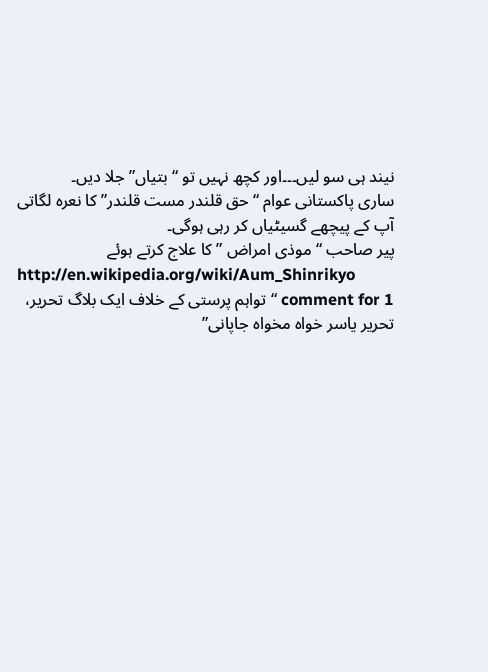نیند ہی سو لیں۔۔۔اور کچھ نہیں تو “بتیاں” جلا دیں۔
ساری پاکستانی عوام “حق قلندر مست قلندر” کا نعرہ لگاتی آپ کے پیچھے گسیٹیاں کر رہی ہوگی۔
پیر صاحب “موذی امراض ” کا علاج کرتے ہوئے
http://en.wikipedia.org/wiki/Aum_Shinrikyo
1 comment for “تواہم پرستی کے خلاف ایک بلاگ تحریر، تحریر یاسر خواہ مخواہ جاپانی”